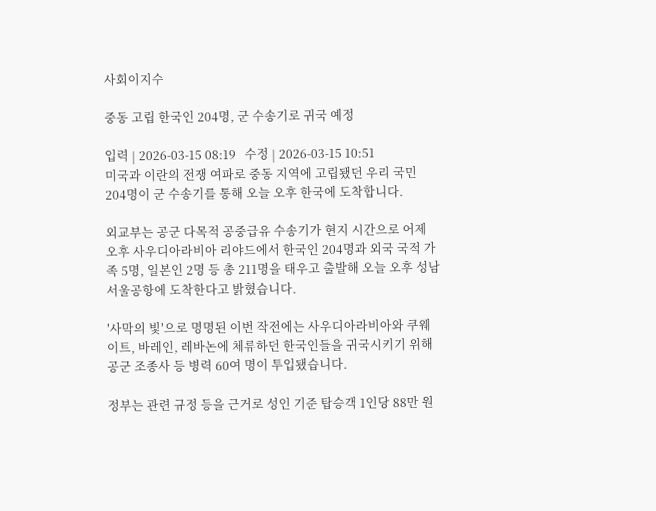사회이지수

중동 고립 한국인 204명, 군 수송기로 귀국 예정

입력 | 2026-03-15 08:19   수정 | 2026-03-15 10:51
미국과 이란의 전쟁 여파로 중동 지역에 고립됐던 우리 국민 204명이 군 수송기를 통해 오늘 오후 한국에 도착합니다.

외교부는 공군 다목적 공중급유 수송기가 현지 시간으로 어제 오후 사우디아라비아 리야드에서 한국인 204명과 외국 국적 가족 5명, 일본인 2명 등 총 211명을 태우고 출발해 오늘 오후 성남 서울공항에 도착한다고 밝혔습니다.

′사막의 빛′으로 명명된 이번 작전에는 사우디아라비아와 쿠웨이트, 바레인, 레바논에 체류하던 한국인들을 귀국시키기 위해 공군 조종사 등 병력 60여 명이 투입됐습니다.

정부는 관련 규정 등을 근거로 성인 기준 탑승객 1인당 88만 원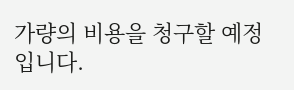가량의 비용을 청구할 예정입니다.